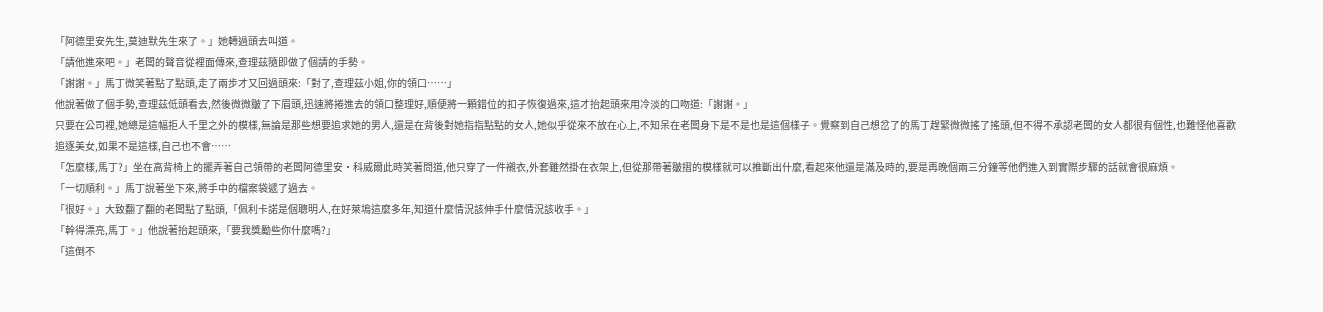「阿德里安先生,莫迪默先生來了。」她轉過頭去叫道。
「請他進來吧。」老闆的聲音從裡面傳來,查理茲隨即做了個請的手勢。
「謝謝。」馬丁微笑著點了點頭,走了兩步才又回過頭來:「對了,查理茲小姐,你的領口……」
他說著做了個手勢,查理茲低頭看去,然後微微皺了下眉頭,迅速將捲進去的領口整理好,順便將一顆錯位的扣子恢復過來,這才抬起頭來用冷淡的口吻道:「謝謝。」
只要在公司裡,她總是這幅拒人千里之外的模樣,無論是那些想要追求她的男人,還是在背後對她指指點點的女人,她似乎從來不放在心上,不知呆在老闆身下是不是也是這個樣子。覺察到自己想岔了的馬丁趕緊微微搖了搖頭,但不得不承認老闆的女人都很有個性,也難怪他喜歡追逐美女,如果不是這樣,自己也不會……
「怎麼樣,馬丁?」坐在高背椅上的擺弄著自己領帶的老闆阿德里安·科威爾此時笑著問道,他只穿了一件襯衣,外套雖然掛在衣架上,但從那帶著皺摺的模樣就可以推斷出什麼,看起來他還是滿及時的,要是再晚個兩三分鐘等他們進入到實際步驟的話就會很麻煩。
「一切順利。」馬丁說著坐下來,將手中的檔案袋遞了過去。
「很好。」大致翻了翻的老闆點了點頭,「佩利卡諾是個聰明人,在好萊塢這麼多年,知道什麼情況該伸手什麼情況該收手。」
「幹得漂亮,馬丁。」他說著抬起頭來,「要我獎勵些你什麼嗎?」
「這倒不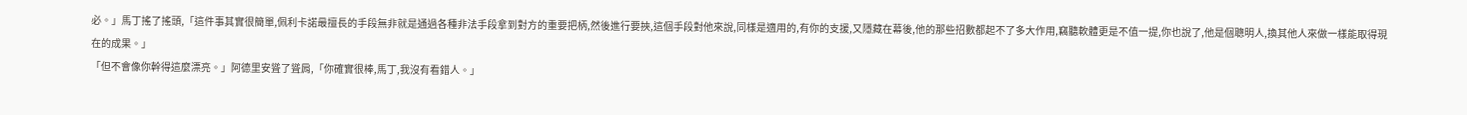必。」馬丁搖了搖頭,「這件事其實很簡單,佩利卡諾最擅長的手段無非就是通過各種非法手段拿到對方的重要把柄,然後進行要挾,這個手段對他來說,同樣是適用的,有你的支援,又隱藏在幕後,他的那些招數都起不了多大作用,竊聽軟體更是不值一提,你也說了,他是個聰明人,換其他人來做一樣能取得現在的成果。」
「但不會像你幹得這麼漂亮。」阿德里安聳了聳肩,「你確實很棒,馬丁,我沒有看錯人。」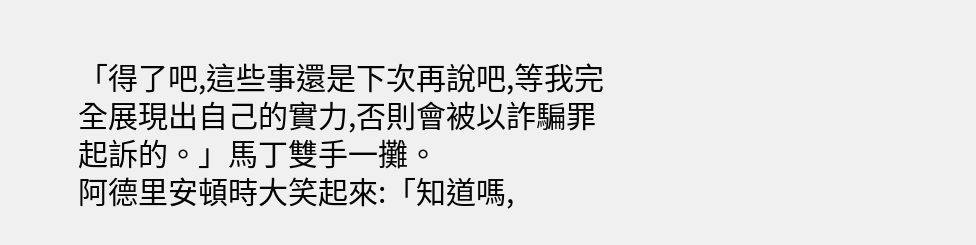「得了吧,這些事還是下次再說吧,等我完全展現出自己的實力,否則會被以詐騙罪起訴的。」馬丁雙手一攤。
阿德里安頓時大笑起來:「知道嗎,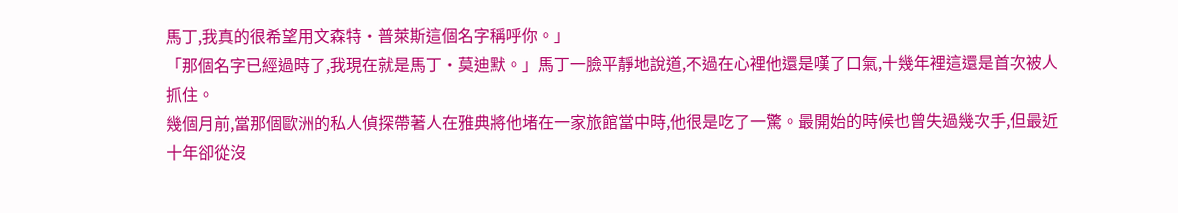馬丁,我真的很希望用文森特·普萊斯這個名字稱呼你。」
「那個名字已經過時了,我現在就是馬丁·莫迪默。」馬丁一臉平靜地說道,不過在心裡他還是嘆了口氣,十幾年裡這還是首次被人抓住。
幾個月前,當那個歐洲的私人偵探帶著人在雅典將他堵在一家旅館當中時,他很是吃了一驚。最開始的時候也曾失過幾次手,但最近十年卻從沒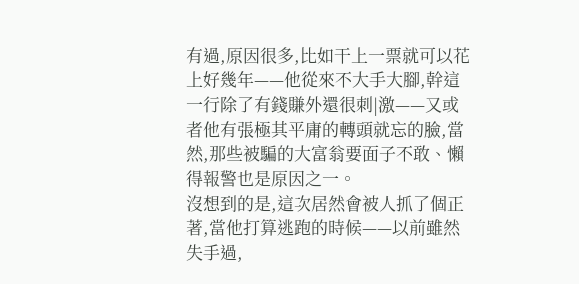有過,原因很多,比如干上一票就可以花上好幾年——他從來不大手大腳,幹這一行除了有錢賺外還很刺|激——又或者他有張極其平庸的轉頭就忘的臉,當然,那些被騙的大富翁要面子不敢、懶得報警也是原因之一。
沒想到的是,這次居然會被人抓了個正著,當他打算逃跑的時候——以前雖然失手過,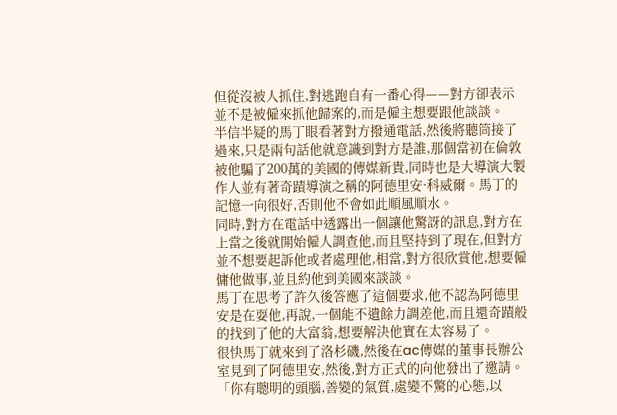但從沒被人抓住,對逃跑自有一番心得——對方卻表示並不是被僱來抓他歸案的,而是僱主想要跟他談談。
半信半疑的馬丁眼看著對方撥通電話,然後將聽筒接了過來,只是兩句話他就意識到對方是誰,那個當初在倫敦被他騙了200萬的美國的傳媒新貴,同時也是大導演大製作人並有著奇蹟導演之稱的阿德里安·科威爾。馬丁的記憶一向很好,否則他不會如此順風順水。
同時,對方在電話中透露出一個讓他驚訝的訊息,對方在上當之後就開始僱人調查他,而且堅持到了現在,但對方並不想要起訴他或者處理他,相當,對方很欣賞他,想要僱傭他做事,並且約他到美國來談談。
馬丁在思考了許久後答應了這個要求,他不認為阿德里安是在耍他,再說,一個能不遺餘力調差他,而且還奇蹟般的找到了他的大富翁,想要解決他實在太容易了。
很快馬丁就來到了洛杉磯,然後在ac傳媒的董事長辦公室見到了阿德里安,然後,對方正式的向他發出了邀請。
「你有聰明的頭腦,善變的氣質,處變不驚的心態,以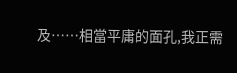及……相當平庸的面孔,我正需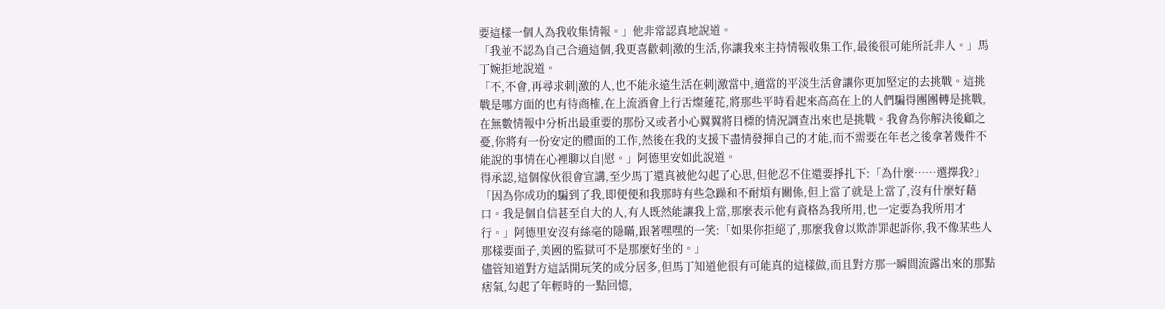要這樣一個人為我收集情報。」他非常認真地說道。
「我並不認為自己合適這個,我更喜歡刺|激的生活,你讓我來主持情報收集工作,最後很可能所託非人。」馬丁婉拒地說道。
「不,不會,再尋求刺|激的人,也不能永遠生活在刺|激當中,適當的平淡生活會讓你更加堅定的去挑戰。這挑戰是哪方面的也有待商榷,在上流酒會上行舌燦蓮花,將那些平時看起來高高在上的人們騙得團團轉是挑戰,在無數情報中分析出最重要的那份又或者小心翼翼將目標的情況調查出來也是挑戰。我會為你解決後顧之憂,你將有一份安定的體面的工作,然後在我的支援下盡情發揮自己的才能,而不需要在年老之後拿著幾件不能說的事情在心裡聊以自|慰。」阿德里安如此說道。
得承認,這個傢伙很會宣講,至少馬丁還真被他勾起了心思,但他忍不住還要掙扎下:「為什麼……選擇我?」
「因為你成功的騙到了我,即便便和我那時有些急躁和不耐煩有關係,但上當了就是上當了,沒有什麼好藉口。我是個自信甚至自大的人,有人既然能讓我上當,那麼表示他有資格為我所用,也一定要為我所用才行。」阿德里安沒有絲毫的隱瞞,跟著嘿嘿的一笑:「如果你拒絕了,那麼我會以欺詐罪起訴你,我不像某些人那樣要面子,美國的監獄可不是那麼好坐的。」
儘管知道對方這話開玩笑的成分居多,但馬丁知道他很有可能真的這樣做,而且對方那一瞬間流露出來的那點痞氣,勾起了年輕時的一點回憶,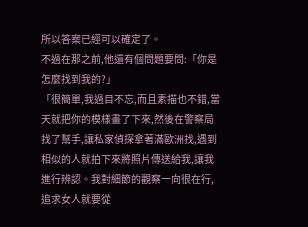所以答案已經可以確定了。
不過在那之前,他還有個問題要問:「你是怎麼找到我的?」
「很簡單,我過目不忘,而且素描也不錯,當天就把你的模樣畫了下來,然後在警察局找了幫手,讓私家偵探拿著滿歐洲找,遇到相似的人就拍下來將照片傳送給我,讓我進行辨認。我對細節的觀察一向很在行,追求女人就要從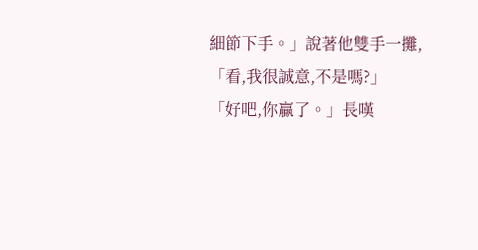細節下手。」說著他雙手一攤,「看,我很誠意,不是嗎?」
「好吧,你贏了。」長嘆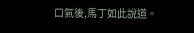口氣後,馬丁如此說道。